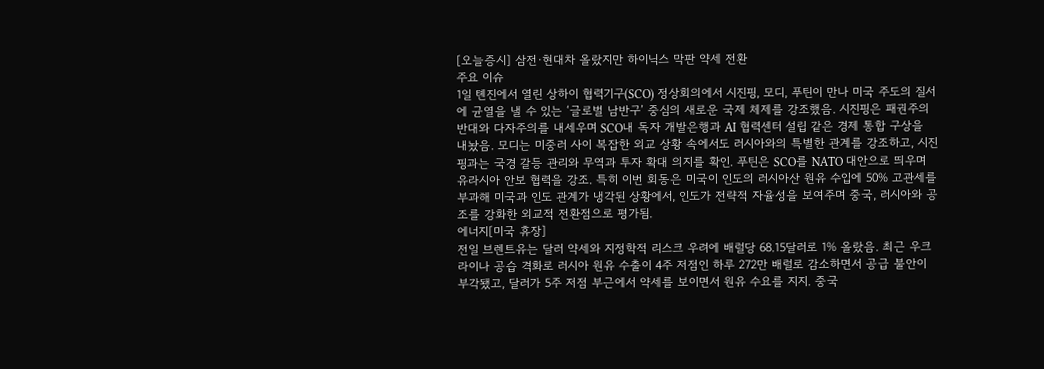[오늘증시] 삼전·현대차 올랐지만 하이닉스 막판 약세 전환
주요 이슈
1일 톈진에서 열린 상하이 협력기구(SCO) 정상회의에서 시진핑, 모디, 푸틴이 만나 미국 주도의 질서에 균열을 낼 수 있는 ‘글로벌 남반구’ 중심의 새로운 국제 체제를 강조했음. 시진핑은 패권주의 반대와 다자주의를 내세우며 SCO내 독자 개발은행과 AI 협력센터 설립 같은 경제 통합 구상을 내놨음. 모디는 미중러 사이 복잡한 외교 상황 속에서도 러시아와의 특별한 관계를 강조하고, 시진핑과는 국경 갈등 관리와 무역과 투자 확대 의지를 확인. 푸틴은 SCO를 NATO 대안으로 띄우며 유라시아 안보 협력을 강조. 특히 이번 회동은 미국이 인도의 러시아산 원유 수입에 50% 고관세를 부과해 미국과 인도 관계가 냉각된 상황에서, 인도가 전략적 자율성을 보여주며 중국, 러시아와 공조를 강화한 외교적 전환점으로 평가됨.
에너지[미국 휴장]
전일 브렌트유는 달러 약세와 지정학적 리스크 우려에 배럴당 68.15달러로 1% 올랐음. 최근 우크라이나 공습 격화로 러시아 원유 수출이 4주 저점인 하루 272만 배럴로 감소하면서 공급 불안이 부각됐고, 달러가 5주 저점 부근에서 약세를 보이면서 원유 수요를 지지. 중국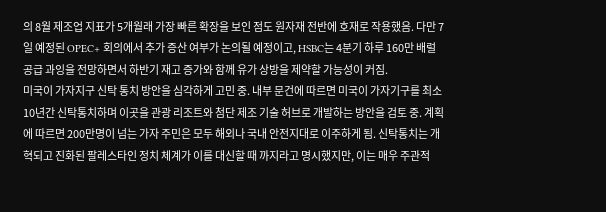의 8월 제조업 지표가 5개월래 가장 빠른 확장을 보인 점도 원자재 전반에 호재로 작용했음. 다만 7일 예정된 OPEC+ 회의에서 추가 증산 여부가 논의될 예정이고, HSBC는 4분기 하루 160만 배럴 공급 과잉을 전망하면서 하반기 재고 증가와 함께 유가 상방을 제약할 가능성이 커짐.
미국이 가자지구 신탁 통치 방안을 심각하게 고민 중. 내부 문건에 따르면 미국이 가자기구를 최소 10년간 신탁통치하며 이곳을 관광 리조트와 첨단 제조 기술 허브로 개발하는 방안을 검토 중. 계획에 따르면 200만명이 넘는 가자 주민은 모두 해외나 국내 안전지대로 이주하게 됨. 신탁통치는 개혁되고 진화된 팔레스타인 정치 체계가 이를 대신할 때 까지라고 명시했지만, 이는 매우 주관적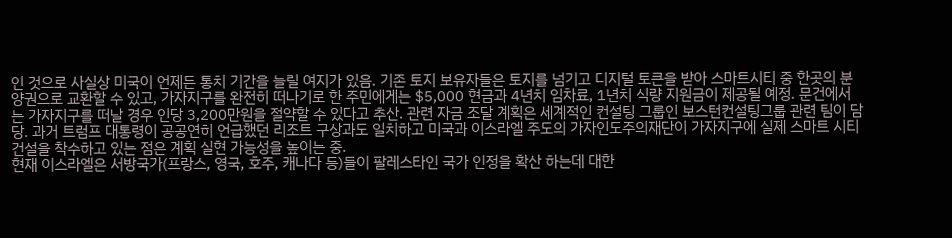인 것으로 사실상 미국이 언제든 통치 기간을 늘릴 여지가 있음. 기존 토지 보유자들은 토지를 넘기고 디지털 토큰을 받아 스마트시티 중 한곳의 분양권으로 교환할 수 있고, 가자지구를 완전히 떠나기로 한 주민에게는 $5,000 현금과 4년치 임차료, 1년치 식량 지원금이 제공될 예정. 문건에서는 가자지구를 떠날 경우 인당 3,200만원을 절약할 수 있다고 추산. 관련 자금 조달 계획은 세계적인 컨설팅 그룹인 보스턴컨설팅그룹 관련 팀이 담당. 과거 트럼프 대통령이 공공연히 언급했던 리조트 구상과도 일치하고 미국과 이스라엘 주도의 가자인도주의재단이 가자지구에 실제 스마트 시티 건설을 착수하고 있는 점은 계획 실현 가능성을 높이는 중.
현재 이스라엘은 서방국가(프랑스, 영국, 호주, 캐나다 등)들이 팔레스타인 국가 인정을 확산 하는데 대한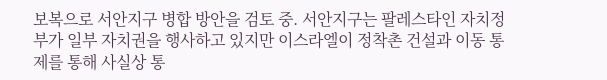보복으로 서안지구 병합 방안을 검토 중. 서안지구는 팔레스타인 자치정부가 일부 자치권을 행사하고 있지만 이스라엘이 정착촌 건설과 이동 통제를 통해 사실상 통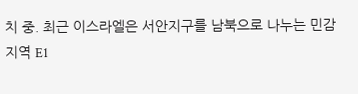치 중. 최근 이스라엘은 서안지구를 남북으로 나누는 민감 지역 E1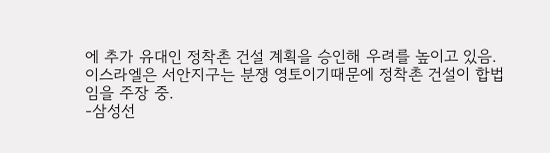에 추가 유대인 정착촌 건설 계획을 승인해 우려를 높이고 있음. 이스라엘은 서안지구는 분쟁 영토이기때문에 정착촌 건설이 합법임을 주장 중.
-삼성선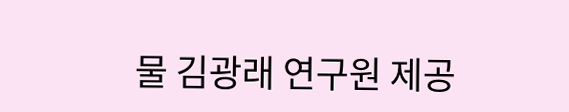물 김광래 연구원 제공